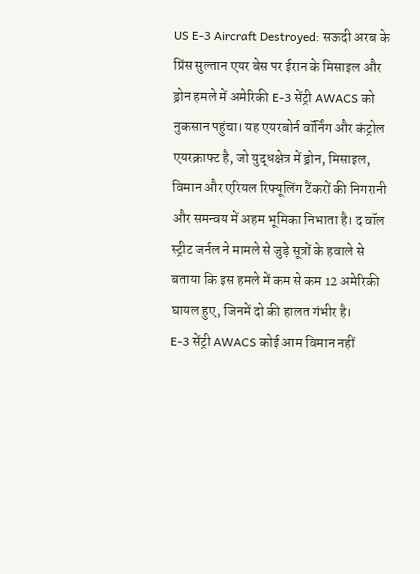US E-3 Aircraft Destroyed: सऊदी अरब के प्रिंस सुल्तान एयर बेस पर ईरान के मिसाइल और ड्रोन हमले में अमेरिकी E-3 सेंट्री AWACS को नुकसान पहुंचा। यह एयरबोर्न वॉर्निंग और कंट्रोल एयरक्राफ्ट है, जो युद्धक्षेत्र में ड्रोन, मिसाइल, विमान और एरियल रिफ्यूलिंग टैंकरों की निगरानी और समन्वय में अहम भूमिका निभाता है। द वॉल स्ट्रीट जर्नल ने मामले से जुड़े सूत्रों के हवाले से बताया कि इस हमले में कम से कम 12 अमेरिकी घायल हुए, जिनमें दो की हालत गंभीर है।
E-3 सेंट्री AWACS कोई आम विमान नहीं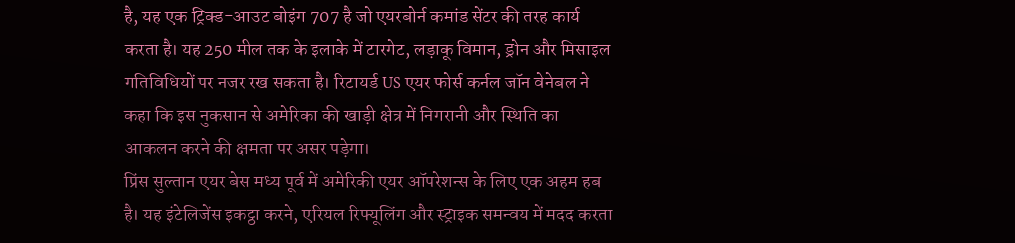है, यह एक ट्रिक्ड-आउट बोइंग 707 है जो एयरबोर्न कमांड सेंटर की तरह कार्य करता है। यह 250 मील तक के इलाके में टारगेट, लड़ाकू विमान, ड्रोन और मिसाइल गतिविधियों पर नजर रख सकता है। रिटायर्ड US एयर फोर्स कर्नल जॉन वेनेबल ने कहा कि इस नुकसान से अमेरिका की खाड़ी क्षेत्र में निगरानी और स्थिति का आकलन करने की क्षमता पर असर पड़ेगा।
प्रिंस सुल्तान एयर बेस मध्य पूर्व में अमेरिकी एयर ऑपरेशन्स के लिए एक अहम हब है। यह इंटेलिजेंस इकट्ठा करने, एरियल रिफ्यूलिंग और स्ट्राइक समन्वय में मदद करता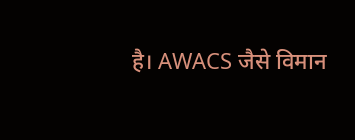है। AWACS जैसे विमान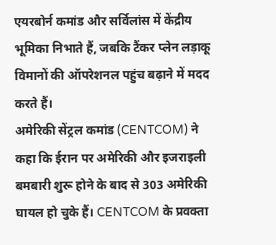एयरबोर्न कमांड और सर्विलांस में केंद्रीय भूमिका निभाते हैं, जबकि टैंकर प्लेन लड़ाकू विमानों की ऑपरेशनल पहुंच बढ़ाने में मदद करते हैं।
अमेरिकी सेंट्रल कमांड (CENTCOM) ने कहा कि ईरान पर अमेरिकी और इजराइली बमबारी शुरू होने के बाद से 303 अमेरिकी घायल हो चुके हैं। CENTCOM के प्रवक्ता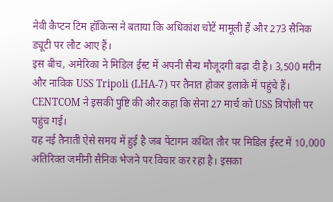नेवी कैप्टन टिम हॉकिन्स ने बताया कि अधिकांश चोटें मामूली हैं और 273 सैनिक ड्यूटी पर लौट आए हैं।
इस बीच, अमेरिका ने मिडिल ईस्ट में अपनी सैन्य मौजूदगी बढ़ा दी है। 3,500 मरीन और नाविक USS Tripoli (LHA-7) पर तैनात होकर इलाके में पहुंचे हैं। CENTCOM ने इसकी पुष्टि की और कहा कि सेना 27 मार्च को USS त्रिपोली पर पहुंच गई।
यह नई तैनाती ऐसे समय में हुई है जब पेंटागन कथित तौर पर मिडिल ईस्ट में 10,000 अतिरिक्त जमीनी सैनिक भेजने पर विचार कर रहा है। इसका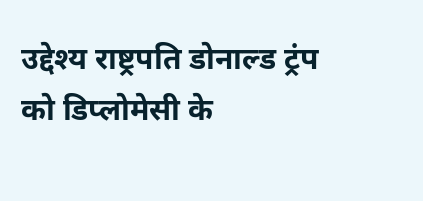उद्देश्य राष्ट्रपति डोनाल्ड ट्रंप को डिप्लोमेसी के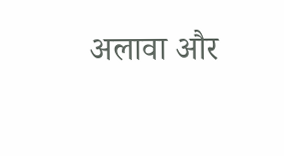अलावा और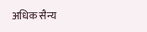अधिक सैन्य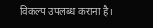विकल्प उपलब्ध कराना है।